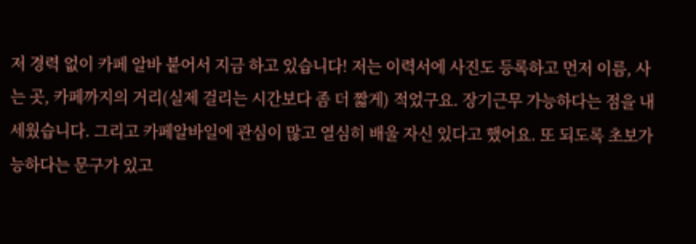저 경력 없이 카페 알바 붙어서 지금 하고 있습니다! 저는 이력서에 사진도 등록하고 먼저 이름, 사는 곳, 카페까지의 거리(실제 걸리는 시간보다 좀 더 짧게) 적었구요. 장기근무 가능하다는 점을 내세웠습니다. 그리고 카페알바일에 관심이 많고 열심히 배울 자신 있다고 했어요. 또 되도록 초보가능하다는 문구가 있고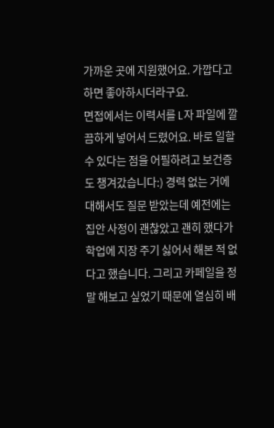가까운 곳에 지원했어요. 가깝다고 하면 좋아하시더라구요.
면접에서는 이력서를 L자 파일에 깔끔하게 넣어서 드렸어요. 바로 일할 수 있다는 점을 어필하려고 보건증도 챙겨갔습니다:) 경력 없는 거에 대해서도 질문 받았는데 예전에는 집안 사정이 괜찮았고 괜히 했다가 학업에 지장 주기 싫어서 해본 적 없다고 했습니다. 그리고 카페일을 정말 해보고 싶었기 때문에 열심히 배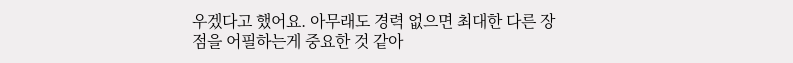우겠다고 했어요. 아무래도 경력 없으면 최대한 다른 장점을 어필하는게 중요한 것 같아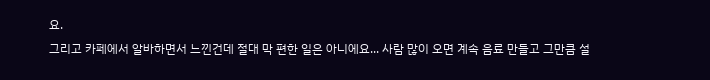요.
그리고 카페에서 알바하면서 느낀건데 절대 막 편한 일은 아니에요... 사람 많이 오면 계속 음료 만들고 그만큼 설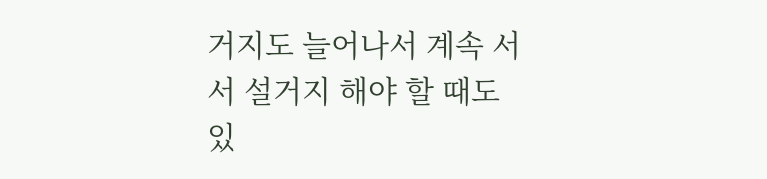거지도 늘어나서 계속 서서 설거지 해야 할 때도 있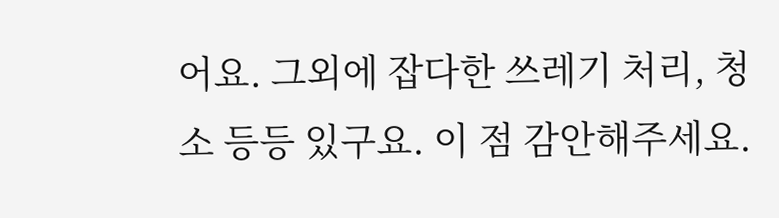어요. 그외에 잡다한 쓰레기 처리, 청소 등등 있구요. 이 점 감안해주세요.